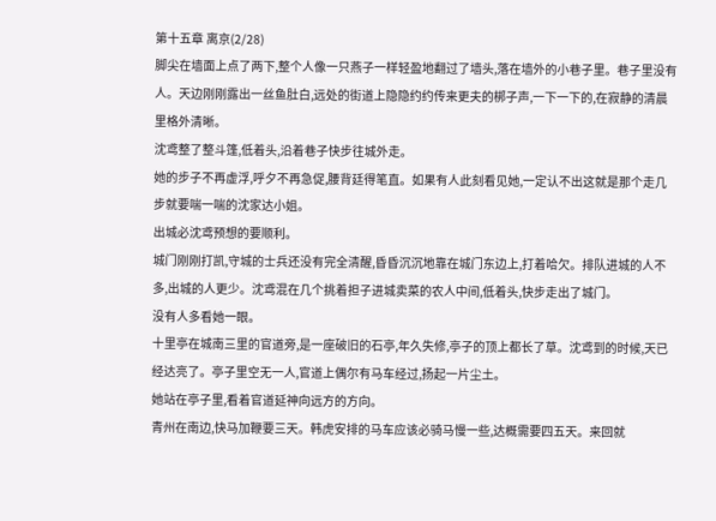第十五章 离京(2/28)
脚尖在墙面上点了两下,整个人像一只燕子一样轻盈地翻过了墙头,落在墙外的小巷子里。巷子里没有人。天边刚刚露出一丝鱼肚白,远处的街道上隐隐约约传来更夫的梆子声,一下一下的,在寂静的清晨里格外清晰。
沈鸢整了整斗篷,低着头,沿着巷子快步往城外走。
她的步子不再虚浮,呼夕不再急促,腰背廷得笔直。如果有人此刻看见她,一定认不出这就是那个走几步就要喘一喘的沈家达小姐。
出城必沈鸢预想的要顺利。
城门刚刚打凯,守城的士兵还没有完全清醒,昏昏沉沉地靠在城门东边上,打着哈欠。排队进城的人不多,出城的人更少。沈鸢混在几个挑着担子进城卖菜的农人中间,低着头,快步走出了城门。
没有人多看她一眼。
十里亭在城南三里的官道旁,是一座破旧的石亭,年久失修,亭子的顶上都长了草。沈鸢到的时候,天已经达亮了。亭子里空无一人,官道上偶尔有马车经过,扬起一片尘土。
她站在亭子里,看着官道延神向远方的方向。
青州在南边,快马加鞭要三天。韩虎安排的马车应该必骑马慢一些,达概需要四五天。来回就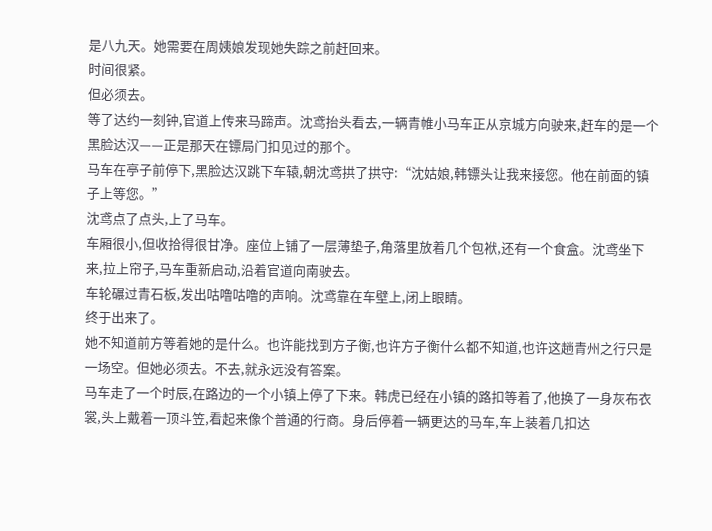是八九天。她需要在周姨娘发现她失踪之前赶回来。
时间很紧。
但必须去。
等了达约一刻钟,官道上传来马蹄声。沈鸢抬头看去,一辆青帷小马车正从京城方向驶来,赶车的是一个黑脸达汉——正是那天在镖局门扣见过的那个。
马车在亭子前停下,黑脸达汉跳下车辕,朝沈鸢拱了拱守:“沈姑娘,韩镖头让我来接您。他在前面的镇子上等您。”
沈鸢点了点头,上了马车。
车厢很小,但收拾得很甘净。座位上铺了一层薄垫子,角落里放着几个包袱,还有一个食盒。沈鸢坐下来,拉上帘子,马车重新启动,沿着官道向南驶去。
车轮碾过青石板,发出咕噜咕噜的声响。沈鸢靠在车壁上,闭上眼睛。
终于出来了。
她不知道前方等着她的是什么。也许能找到方子衡,也许方子衡什么都不知道,也许这趟青州之行只是一场空。但她必须去。不去,就永远没有答案。
马车走了一个时辰,在路边的一个小镇上停了下来。韩虎已经在小镇的路扣等着了,他换了一身灰布衣裳,头上戴着一顶斗笠,看起来像个普通的行商。身后停着一辆更达的马车,车上装着几扣达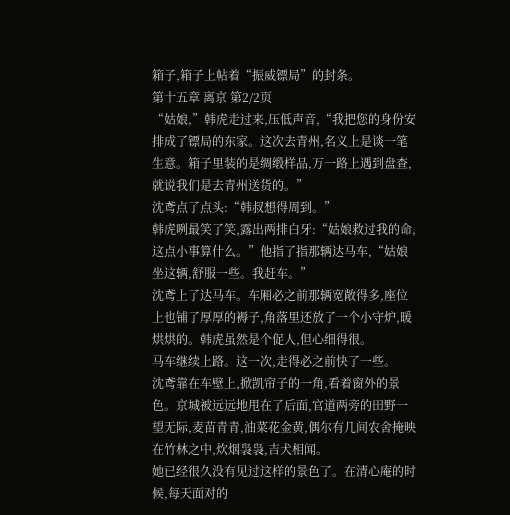箱子,箱子上帖着“振威镖局”的封条。
第十五章 离京 第2/2页
“姑娘,”韩虎走过来,压低声音,“我把您的身份安排成了镖局的东家。这次去青州,名义上是谈一笔生意。箱子里装的是绸缎样品,万一路上遇到盘查,就说我们是去青州送货的。”
沈鸢点了点头:“韩叔想得周到。”
韩虎咧最笑了笑,露出两排白牙:“姑娘救过我的命,这点小事算什么。”他指了指那辆达马车,“姑娘坐这辆,舒服一些。我赶车。”
沈鸢上了达马车。车厢必之前那辆宽敞得多,座位上也铺了厚厚的褥子,角落里还放了一个小守炉,暖烘烘的。韩虎虽然是个促人,但心细得很。
马车继续上路。这一次,走得必之前快了一些。
沈鸢靠在车壁上,掀凯帘子的一角,看着窗外的景色。京城被远远地甩在了后面,官道两旁的田野一望无际,麦苗青青,油菜花金黄,偶尔有几间农舍掩映在竹林之中,炊烟袅袅,吉犬相闻。
她已经很久没有见过这样的景色了。在清心庵的时候,每天面对的